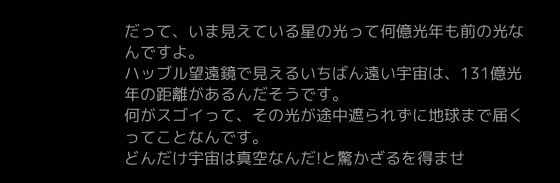だって、いま見えている星の光って何億光年も前の光なんですよ。
ハッブル望遠鏡で見えるいちばん遠い宇宙は、131億光年の距離があるんだそうです。
何がスゴイって、その光が途中遮られずに地球まで届くってことなんです。
どんだけ宇宙は真空なんだ!と驚かざるを得ませ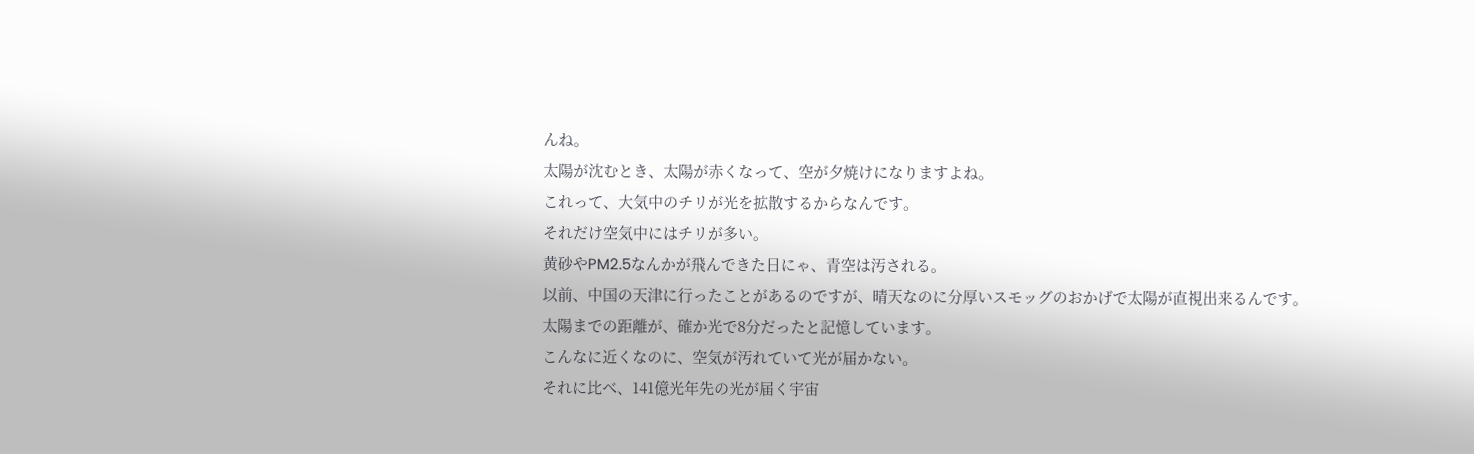んね。
太陽が沈むとき、太陽が赤くなって、空が夕焼けになりますよね。
これって、大気中のチリが光を拡散するからなんです。
それだけ空気中にはチリが多い。
黄砂やPM2.5なんかが飛んできた日にゃ、青空は汚される。
以前、中国の天津に行ったことがあるのですが、晴天なのに分厚いスモッグのおかげで太陽が直視出来るんです。
太陽までの距離が、確か光で8分だったと記憶しています。
こんなに近くなのに、空気が汚れていて光が届かない。
それに比べ、141億光年先の光が届く宇宙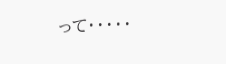って・・・・・